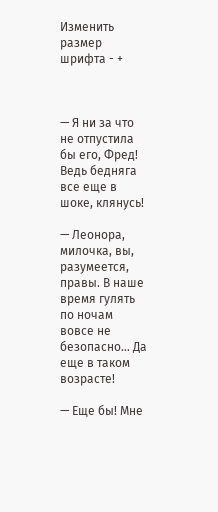Изменить размер шрифта - +



— Я ни за что не отпустила бы его, Фред! Ведь бедняга все еще в шоке, клянусь!

— Леонора, милочка, вы, разумеется, правы. В наше время гулять по ночам вовсе не безопасно… Да еще в таком возрасте!

— Еще бы! Мне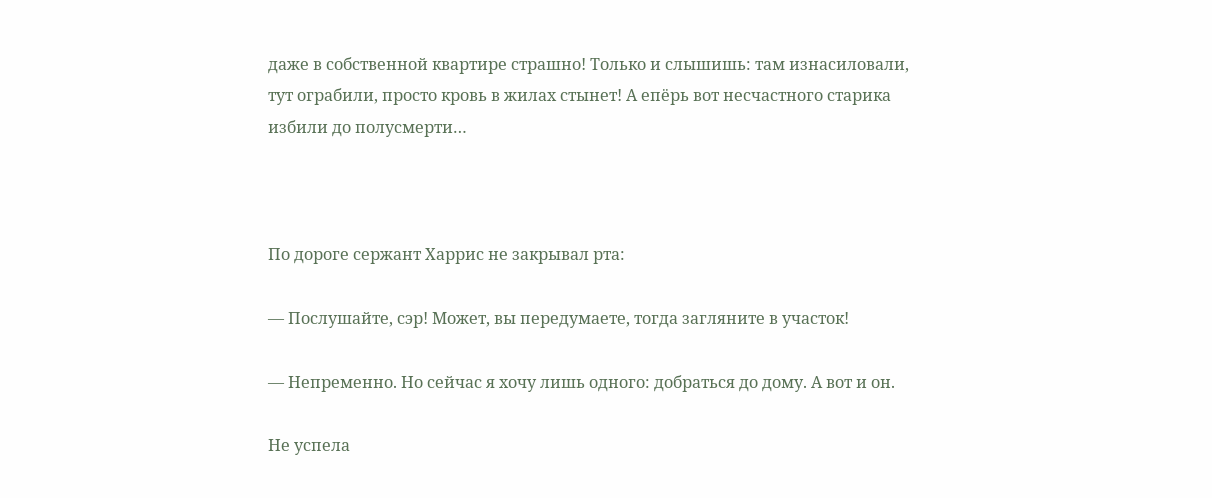даже в собственной квартире страшно! Только и слышишь: там изнасиловали, тут ограбили, просто кровь в жилах стынет! А епёрь вот несчастного старика избили до полусмерти…



По дороге сержант Харрис не закрывал рта:

— Послушайте, сэр! Может, вы передумаете, тогда загляните в участок!

— Непременно. Но сейчас я хочу лишь одного: добраться до дому. А вот и он.

Не успела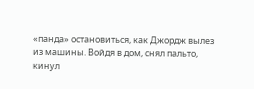«панда» остановиться, как Джордж вылез из машины. Войдя в дом, снял пальто, кинул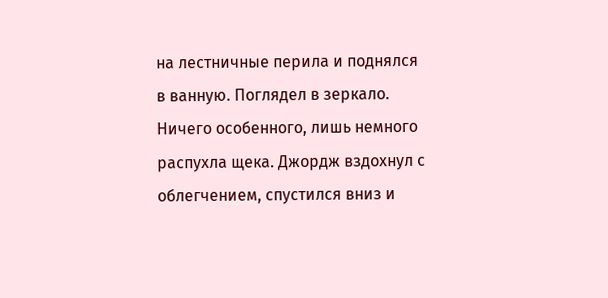на лестничные перила и поднялся в ванную. Поглядел в зеркало. Ничего особенного, лишь немного распухла щека. Джордж вздохнул с облегчением, спустился вниз и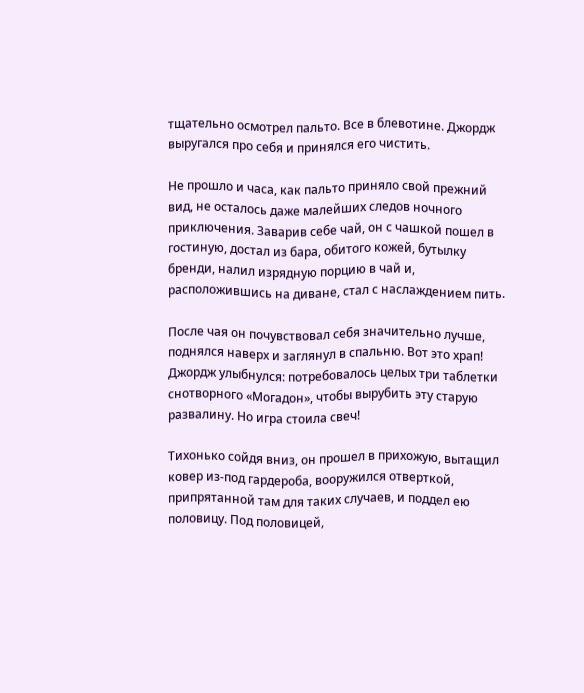тщательно осмотрел пальто. Все в блевотине. Джордж выругался про себя и принялся его чистить.

Не прошло и часа, как пальто приняло свой прежний вид, не осталось даже малейших следов ночного приключения. Заварив себе чай, он с чашкой пошел в гостиную, достал из бара, обитого кожей, бутылку бренди, налил изрядную порцию в чай и, расположившись на диване, стал с наслаждением пить.

После чая он почувствовал себя значительно лучше, поднялся наверх и заглянул в спальню. Вот это храп! Джордж улыбнулся: потребовалось целых три таблетки снотворного «Могадон», чтобы вырубить эту старую развалину. Но игра стоила свеч!

Тихонько сойдя вниз, он прошел в прихожую, вытащил ковер из-под гардероба, вооружился отверткой, припрятанной там для таких случаев, и поддел ею половицу. Под половицей,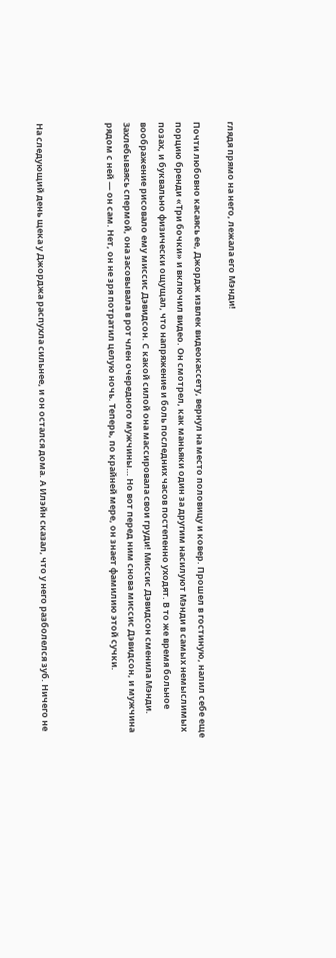глядя прямо на него, лежала его Мэнди!

Почти любовно касаясь ее, Джордж извлек видеокассету, вернул на место половицу и ковер. Прошел в гостиную, налил себе еще порцию бренди «Три бочки» и включил видео. Он смотрел, как маньяки один за другим насилуют Мэнди в самых немыслимых позах, и буквально физически ощущал, что напряжение и боль последних часов постепенно уходят. В то же время больное воображение рисовало ему миссис Дэвидсон. С какой силой она массировала свои груди! Миссис Дэвидсон сменила Мэнди. Захлебываясь спермой, она засовывала в рот член очередного мужчины… Но вот перед ним снова миссис Дэвидсон, и мужчина рядом с ней — он сам. Нет, он не зря потратил целую ночь. Теперь, по крайней мере, он знает фамилию этой сучки.



На следующий день щека у Джорджа распухла сильнее, и он остался дома. А Илэйн сказал, что у него разболелся зуб. Ничего не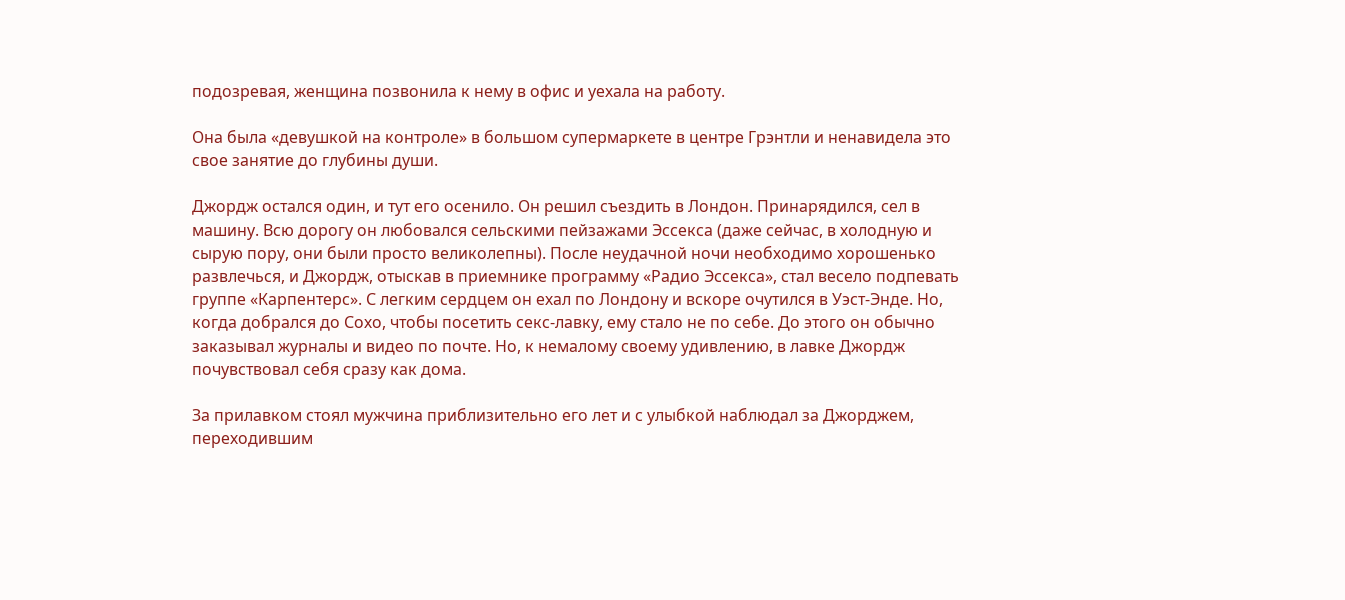подозревая, женщина позвонила к нему в офис и уехала на работу.

Она была «девушкой на контроле» в большом супермаркете в центре Грэнтли и ненавидела это свое занятие до глубины души.

Джордж остался один, и тут его осенило. Он решил съездить в Лондон. Принарядился, сел в машину. Всю дорогу он любовался сельскими пейзажами Эссекса (даже сейчас, в холодную и сырую пору, они были просто великолепны). После неудачной ночи необходимо хорошенько развлечься, и Джордж, отыскав в приемнике программу «Радио Эссекса», стал весело подпевать группе «Карпентерс». С легким сердцем он ехал по Лондону и вскоре очутился в Уэст-Энде. Но, когда добрался до Сохо, чтобы посетить секс-лавку, ему стало не по себе. До этого он обычно заказывал журналы и видео по почте. Но, к немалому своему удивлению, в лавке Джордж почувствовал себя сразу как дома.

За прилавком стоял мужчина приблизительно его лет и с улыбкой наблюдал за Джорджем, переходившим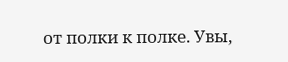от полки к полке. Увы,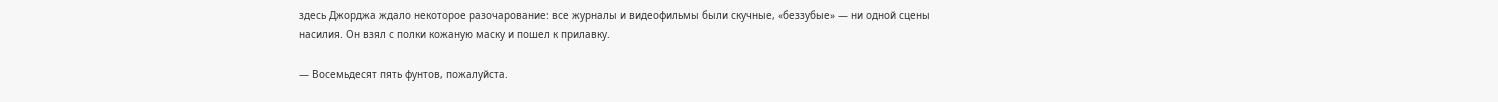здесь Джорджа ждало некоторое разочарование: все журналы и видеофильмы были скучные, «беззубые» — ни одной сцены насилия. Он взял с полки кожаную маску и пошел к прилавку.

— Восемьдесят пять фунтов, пожалуйста.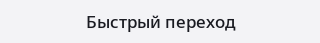Быстрый переход